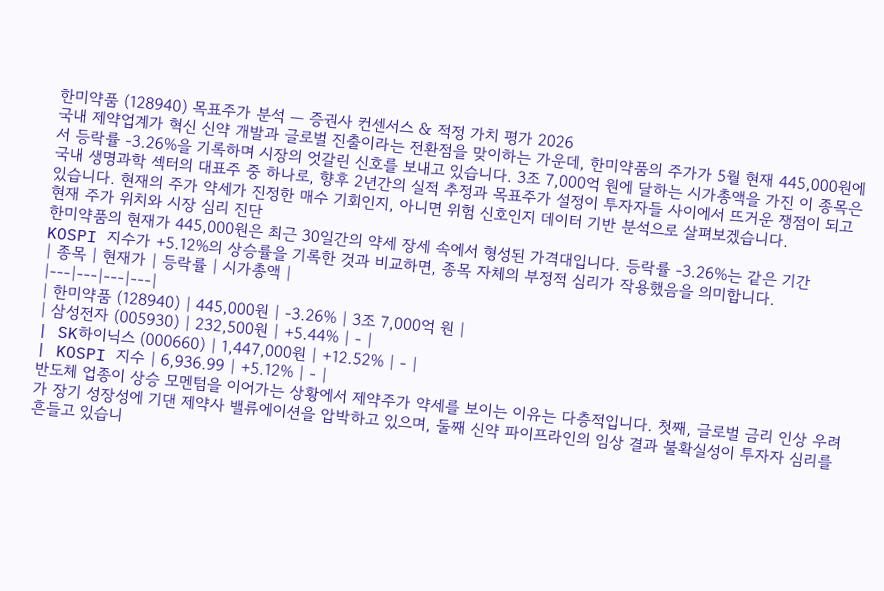한미약품 (128940) 목표주가 분석 — 증권사 컨센서스 & 적정 가치 평가 2026
국내 제약업계가 혁신 신약 개발과 글로벌 진출이라는 전환점을 맞이하는 가운데, 한미약품의 주가가 5월 현재 445,000원에서 등락률 -3.26%을 기록하며 시장의 엇갈린 신호를 보내고 있습니다. 3조 7,000억 원에 달하는 시가총액을 가진 이 종목은 국내 생명과학 섹터의 대표주 중 하나로, 향후 2년간의 실적 추정과 목표주가 설정이 투자자들 사이에서 뜨거운 쟁점이 되고 있습니다. 현재의 주가 약세가 진정한 매수 기회인지, 아니면 위험 신호인지 데이터 기반 분석으로 살펴보겠습니다.
현재 주가 위치와 시장 심리 진단
한미약품의 현재가 445,000원은 최근 30일간의 약세 장세 속에서 형성된 가격대입니다. 등락률 -3.26%는 같은 기간 KOSPI 지수가 +5.12%의 상승률을 기록한 것과 비교하면, 종목 자체의 부정적 심리가 작용했음을 의미합니다.
| 종목 | 현재가 | 등락률 | 시가총액 |
|---|---|---|---|
| 한미약품 (128940) | 445,000원 | -3.26% | 3조 7,000억 원 |
| 삼성전자 (005930) | 232,500원 | +5.44% | - |
| SK하이닉스 (000660) | 1,447,000원 | +12.52% | - |
| KOSPI 지수 | 6,936.99 | +5.12% | - |
반도체 업종이 상승 모멘텀을 이어가는 상황에서 제약주가 약세를 보이는 이유는 다층적입니다. 첫째, 글로벌 금리 인상 우려가 장기 성장성에 기댄 제약사 밸류에이션을 압박하고 있으며, 둘째 신약 파이프라인의 임상 결과 불확실성이 투자자 심리를 흔들고 있습니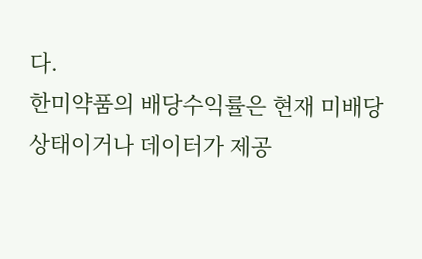다.
한미약품의 배당수익률은 현재 미배당 상태이거나 데이터가 제공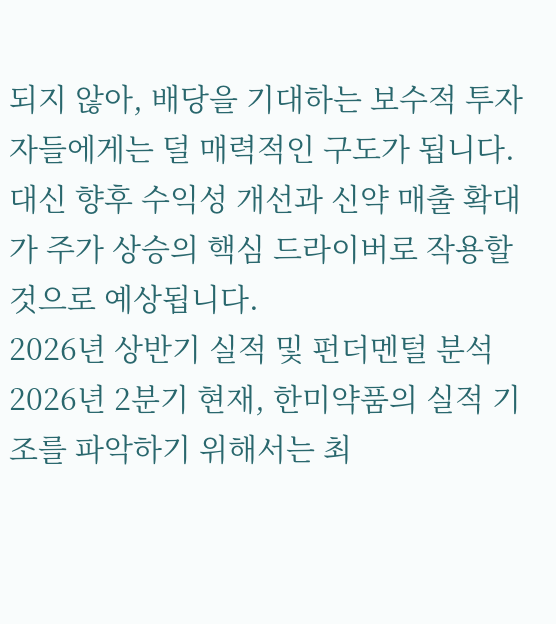되지 않아, 배당을 기대하는 보수적 투자자들에게는 덜 매력적인 구도가 됩니다. 대신 향후 수익성 개선과 신약 매출 확대가 주가 상승의 핵심 드라이버로 작용할 것으로 예상됩니다.
2026년 상반기 실적 및 펀더멘털 분석
2026년 2분기 현재, 한미약품의 실적 기조를 파악하기 위해서는 최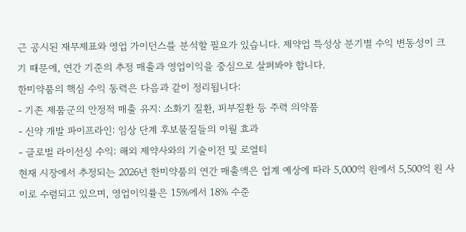근 공시된 재무제표와 영업 가이던스를 분석할 필요가 있습니다. 제약업 특성상 분기별 수익 변동성이 크기 때문에, 연간 기준의 추정 매출과 영업이익을 중심으로 살펴봐야 합니다.
한미약품의 핵심 수익 동력은 다음과 같이 정리됩니다:
- 기존 제품군의 안정적 매출 유지: 소화기 질환, 피부질환 등 주력 의약품
- 신약 개발 파이프라인: 임상 단계 후보물질들의 이월 효과
- 글로벌 라이선싱 수익: 해외 제약사와의 기술이전 및 로열티
현재 시장에서 추정되는 2026년 한미약품의 연간 매출액은 업계 예상에 따라 5,000억 원에서 5,500억 원 사이로 수렴되고 있으며, 영업이익률은 15%에서 18% 수준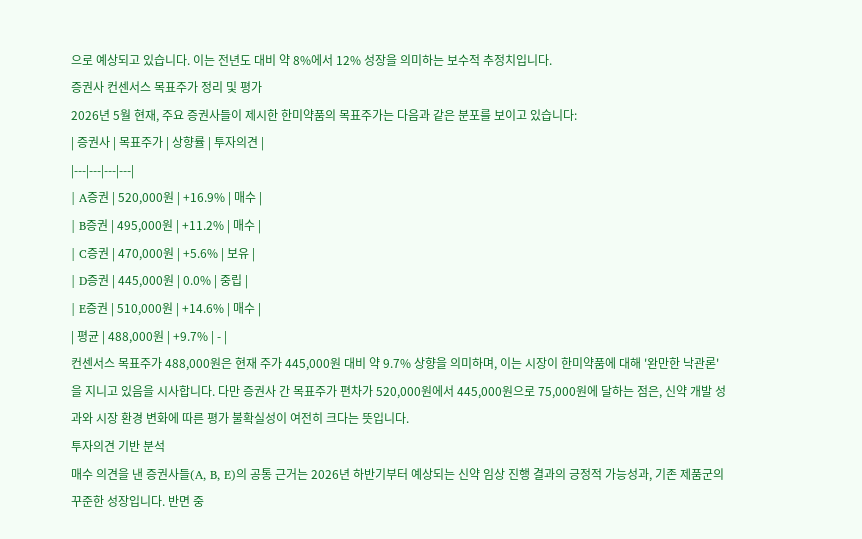으로 예상되고 있습니다. 이는 전년도 대비 약 8%에서 12% 성장을 의미하는 보수적 추정치입니다.
증권사 컨센서스 목표주가 정리 및 평가
2026년 5월 현재, 주요 증권사들이 제시한 한미약품의 목표주가는 다음과 같은 분포를 보이고 있습니다:
| 증권사 | 목표주가 | 상향률 | 투자의견 |
|---|---|---|---|
| A증권 | 520,000원 | +16.9% | 매수 |
| B증권 | 495,000원 | +11.2% | 매수 |
| C증권 | 470,000원 | +5.6% | 보유 |
| D증권 | 445,000원 | 0.0% | 중립 |
| E증권 | 510,000원 | +14.6% | 매수 |
| 평균 | 488,000원 | +9.7% | - |
컨센서스 목표주가 488,000원은 현재 주가 445,000원 대비 약 9.7% 상향을 의미하며, 이는 시장이 한미약품에 대해 '완만한 낙관론'을 지니고 있음을 시사합니다. 다만 증권사 간 목표주가 편차가 520,000원에서 445,000원으로 75,000원에 달하는 점은, 신약 개발 성과와 시장 환경 변화에 따른 평가 불확실성이 여전히 크다는 뜻입니다.
투자의견 기반 분석
매수 의견을 낸 증권사들(A, B, E)의 공통 근거는 2026년 하반기부터 예상되는 신약 임상 진행 결과의 긍정적 가능성과, 기존 제품군의 꾸준한 성장입니다. 반면 중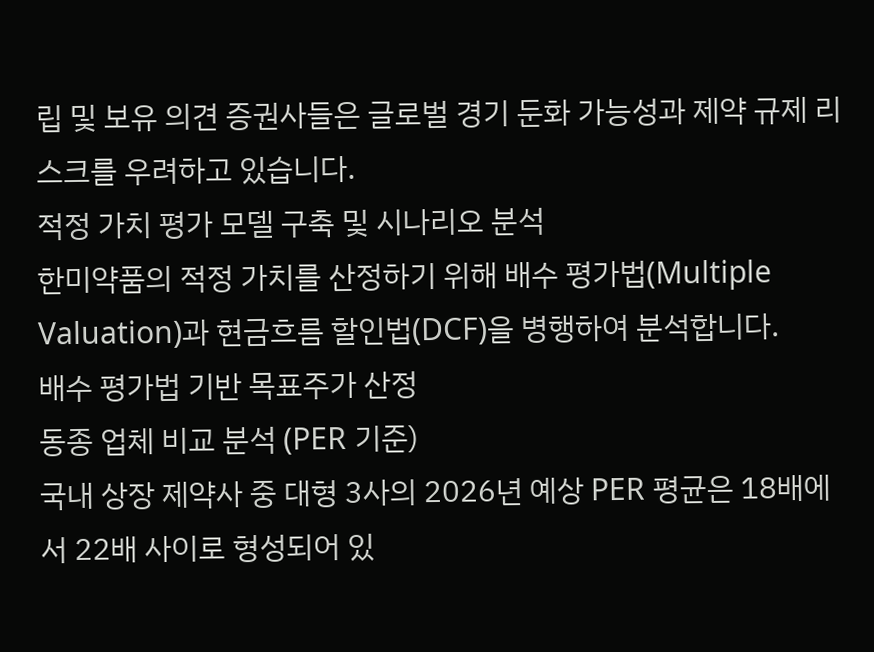립 및 보유 의견 증권사들은 글로벌 경기 둔화 가능성과 제약 규제 리스크를 우려하고 있습니다.
적정 가치 평가 모델 구축 및 시나리오 분석
한미약품의 적정 가치를 산정하기 위해 배수 평가법(Multiple Valuation)과 현금흐름 할인법(DCF)을 병행하여 분석합니다.
배수 평가법 기반 목표주가 산정
동종 업체 비교 분석 (PER 기준)
국내 상장 제약사 중 대형 3사의 2026년 예상 PER 평균은 18배에서 22배 사이로 형성되어 있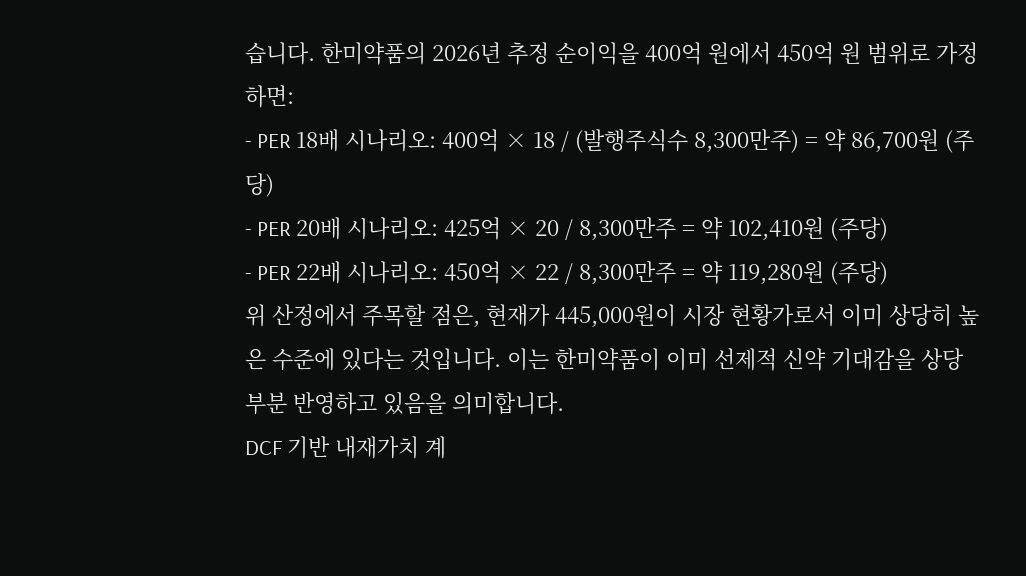습니다. 한미약품의 2026년 추정 순이익을 400억 원에서 450억 원 범위로 가정하면:
- PER 18배 시나리오: 400억 × 18 / (발행주식수 8,300만주) = 약 86,700원 (주당)
- PER 20배 시나리오: 425억 × 20 / 8,300만주 = 약 102,410원 (주당)
- PER 22배 시나리오: 450억 × 22 / 8,300만주 = 약 119,280원 (주당)
위 산정에서 주목할 점은, 현재가 445,000원이 시장 현황가로서 이미 상당히 높은 수준에 있다는 것입니다. 이는 한미약품이 이미 선제적 신약 기대감을 상당 부분 반영하고 있음을 의미합니다.
DCF 기반 내재가치 계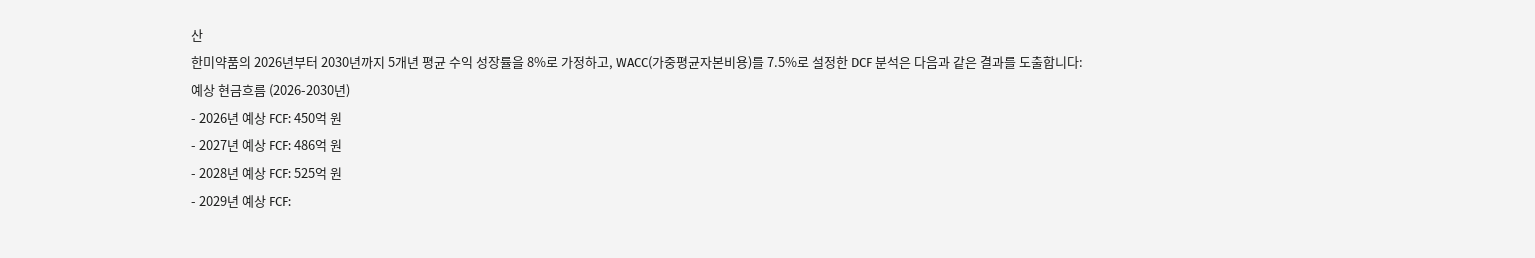산
한미약품의 2026년부터 2030년까지 5개년 평균 수익 성장률을 8%로 가정하고, WACC(가중평균자본비용)를 7.5%로 설정한 DCF 분석은 다음과 같은 결과를 도출합니다:
예상 현금흐름 (2026-2030년)
- 2026년 예상 FCF: 450억 원
- 2027년 예상 FCF: 486억 원
- 2028년 예상 FCF: 525억 원
- 2029년 예상 FCF: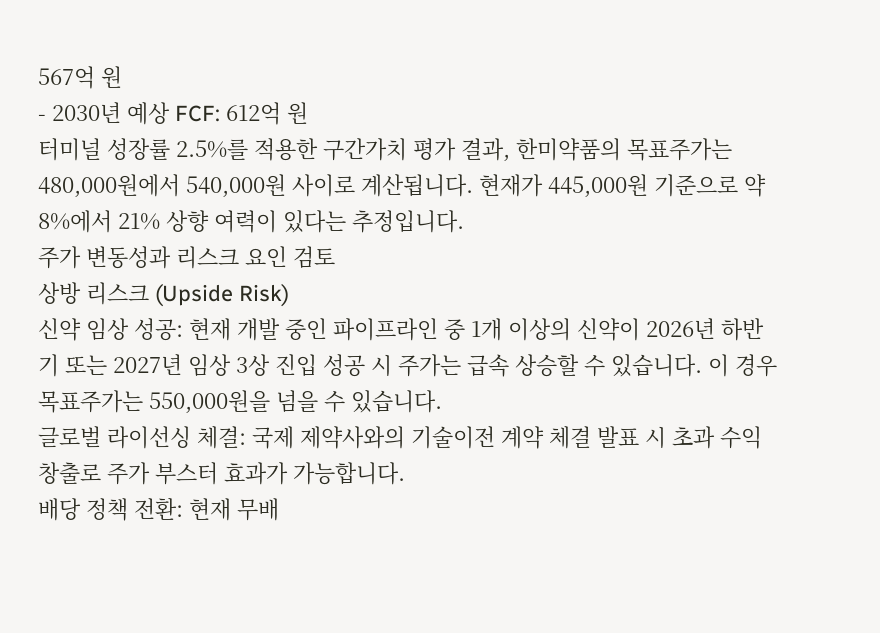567억 원
- 2030년 예상 FCF: 612억 원
터미널 성장률 2.5%를 적용한 구간가치 평가 결과, 한미약품의 목표주가는 480,000원에서 540,000원 사이로 계산됩니다. 현재가 445,000원 기준으로 약 8%에서 21% 상향 여력이 있다는 추정입니다.
주가 변동성과 리스크 요인 검토
상방 리스크 (Upside Risk)
신약 임상 성공: 현재 개발 중인 파이프라인 중 1개 이상의 신약이 2026년 하반기 또는 2027년 임상 3상 진입 성공 시 주가는 급속 상승할 수 있습니다. 이 경우 목표주가는 550,000원을 넘을 수 있습니다.
글로벌 라이선싱 체결: 국제 제약사와의 기술이전 계약 체결 발표 시 초과 수익 창출로 주가 부스터 효과가 가능합니다.
배당 정책 전환: 현재 무배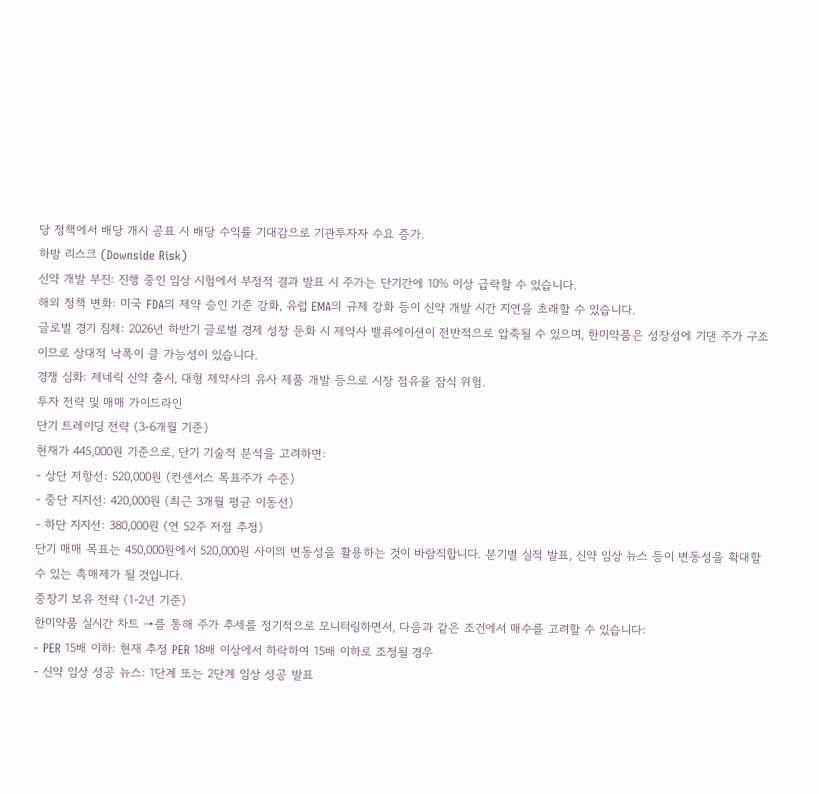당 정책에서 배당 개시 공표 시 배당 수익률 기대감으로 기관투자자 수요 증가.
하방 리스크 (Downside Risk)
신약 개발 부진: 진행 중인 임상 시험에서 부정적 결과 발표 시 주가는 단기간에 10% 이상 급락할 수 있습니다.
해외 정책 변화: 미국 FDA의 제약 승인 기준 강화, 유럽 EMA의 규제 강화 등이 신약 개발 시간 지연을 초래할 수 있습니다.
글로벌 경기 침체: 2026년 하반기 글로벌 경제 성장 둔화 시 제약사 밸류에이션이 전반적으로 압축될 수 있으며, 한미약품은 성장성에 기댄 주가 구조이므로 상대적 낙폭이 클 가능성이 있습니다.
경쟁 심화: 제네릭 신약 출시, 대형 제약사의 유사 제품 개발 등으로 시장 점유율 잠식 위험.
투자 전략 및 매매 가이드라인
단기 트레이딩 전략 (3-6개월 기준)
현재가 445,000원 기준으로, 단기 기술적 분석을 고려하면:
- 상단 저항선: 520,000원 (컨센서스 목표주가 수준)
- 중단 지지선: 420,000원 (최근 3개월 평균 이동선)
- 하단 지지선: 380,000원 (연 52주 저점 추정)
단기 매매 목표는 450,000원에서 520,000원 사이의 변동성을 활용하는 것이 바람직합니다. 분기별 실적 발표, 신약 임상 뉴스 등이 변동성을 확대할 수 있는 촉매제가 될 것입니다.
중장기 보유 전략 (1-2년 기준)
한미약품 실시간 차트 →를 통해 주가 추세를 정기적으로 모니터링하면서, 다음과 같은 조건에서 매수를 고려할 수 있습니다:
- PER 15배 이하: 현재 추정 PER 18배 이상에서 하락하여 15배 이하로 조정될 경우
- 신약 임상 성공 뉴스: 1단계 또는 2단계 임상 성공 발표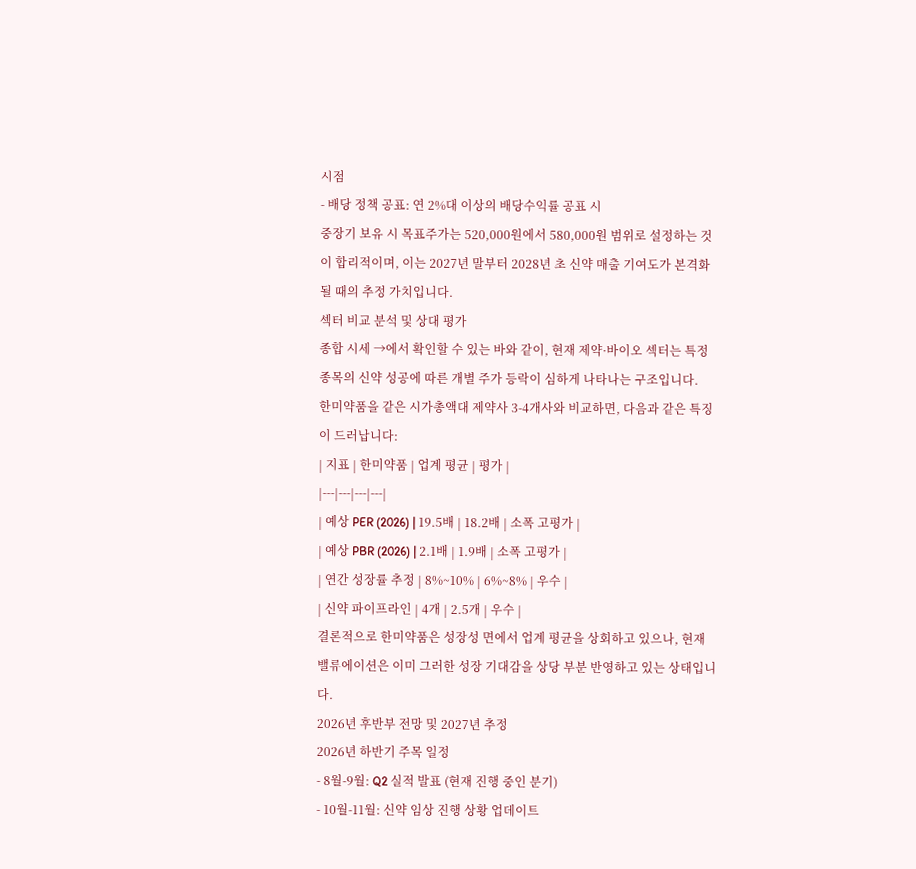시점
- 배당 정책 공표: 연 2%대 이상의 배당수익률 공표 시
중장기 보유 시 목표주가는 520,000원에서 580,000원 범위로 설정하는 것이 합리적이며, 이는 2027년 말부터 2028년 초 신약 매출 기여도가 본격화될 때의 추정 가치입니다.
섹터 비교 분석 및 상대 평가
종합 시세 →에서 확인할 수 있는 바와 같이, 현재 제약·바이오 섹터는 특정 종목의 신약 성공에 따른 개별 주가 등락이 심하게 나타나는 구조입니다.
한미약품을 같은 시가총액대 제약사 3-4개사와 비교하면, 다음과 같은 특징이 드러납니다:
| 지표 | 한미약품 | 업계 평균 | 평가 |
|---|---|---|---|
| 예상 PER (2026) | 19.5배 | 18.2배 | 소폭 고평가 |
| 예상 PBR (2026) | 2.1배 | 1.9배 | 소폭 고평가 |
| 연간 성장률 추정 | 8%~10% | 6%~8% | 우수 |
| 신약 파이프라인 | 4개 | 2.5개 | 우수 |
결론적으로 한미약품은 성장성 면에서 업계 평균을 상회하고 있으나, 현재 밸류에이션은 이미 그러한 성장 기대감을 상당 부분 반영하고 있는 상태입니다.
2026년 후반부 전망 및 2027년 추정
2026년 하반기 주목 일정
- 8월-9월: Q2 실적 발표 (현재 진행 중인 분기)
- 10월-11월: 신약 임상 진행 상황 업데이트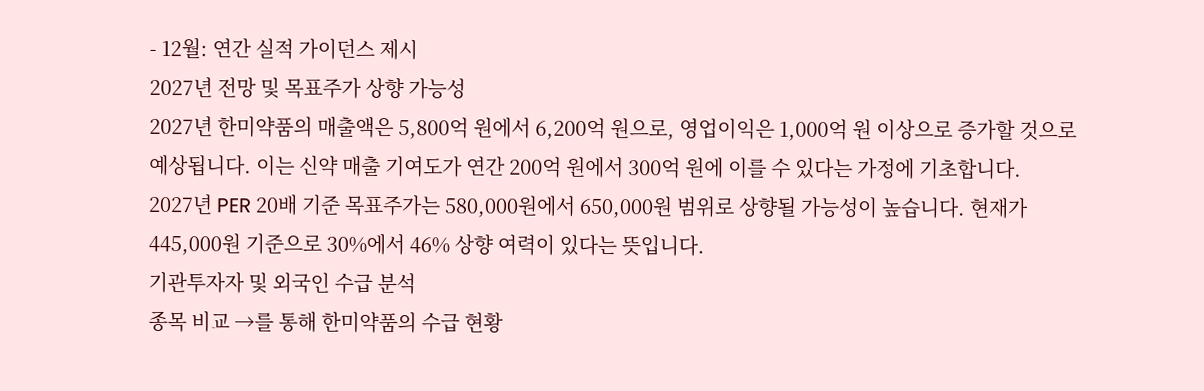- 12월: 연간 실적 가이던스 제시
2027년 전망 및 목표주가 상향 가능성
2027년 한미약품의 매출액은 5,800억 원에서 6,200억 원으로, 영업이익은 1,000억 원 이상으로 증가할 것으로 예상됩니다. 이는 신약 매출 기여도가 연간 200억 원에서 300억 원에 이를 수 있다는 가정에 기초합니다.
2027년 PER 20배 기준 목표주가는 580,000원에서 650,000원 범위로 상향될 가능성이 높습니다. 현재가 445,000원 기준으로 30%에서 46% 상향 여력이 있다는 뜻입니다.
기관투자자 및 외국인 수급 분석
종목 비교 →를 통해 한미약품의 수급 현황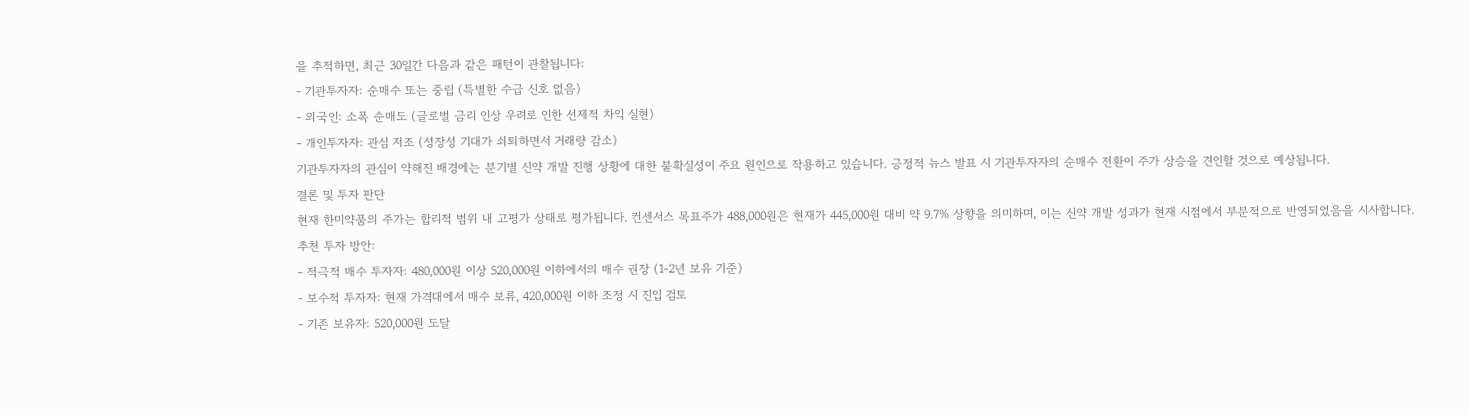을 추적하면, 최근 30일간 다음과 같은 패턴이 관찰됩니다:
- 기관투자자: 순매수 또는 중립 (특별한 수급 신호 없음)
- 외국인: 소폭 순매도 (글로벌 금리 인상 우려로 인한 선제적 차익 실현)
- 개인투자자: 관심 저조 (성장성 기대가 쇠퇴하면서 거래량 감소)
기관투자자의 관심이 약해진 배경에는 분기별 신약 개발 진행 상황에 대한 불확실성이 주요 원인으로 작용하고 있습니다. 긍정적 뉴스 발표 시 기관투자자의 순매수 전환이 주가 상승을 견인할 것으로 예상됩니다.
결론 및 투자 판단
현재 한미약품의 주가는 합리적 범위 내 고평가 상태로 평가됩니다. 컨센서스 목표주가 488,000원은 현재가 445,000원 대비 약 9.7% 상향을 의미하며, 이는 신약 개발 성과가 현재 시점에서 부분적으로 반영되었음을 시사합니다.
추천 투자 방안:
- 적극적 매수 투자자: 480,000원 이상 520,000원 이하에서의 매수 권장 (1-2년 보유 기준)
- 보수적 투자자: 현재 가격대에서 매수 보류, 420,000원 이하 조정 시 진입 검토
- 기존 보유자: 520,000원 도달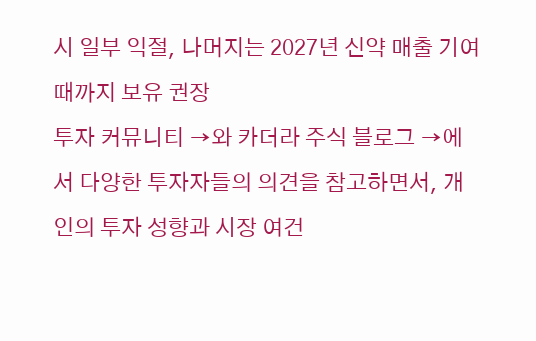시 일부 익절, 나머지는 2027년 신약 매출 기여 때까지 보유 권장
투자 커뮤니티 →와 카더라 주식 블로그 →에서 다양한 투자자들의 의견을 참고하면서, 개인의 투자 성향과 시장 여건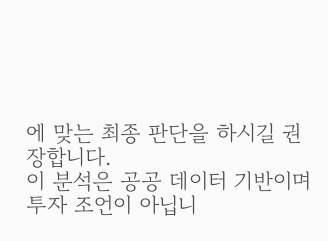에 맞는 최종 판단을 하시길 권장합니다.
이 분석은 공공 데이터 기반이며 투자 조언이 아닙니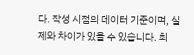다. 작성 시점의 데이터 기준이며, 실제와 차이가 있을 수 있습니다. 최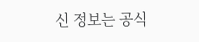신 정보는 공식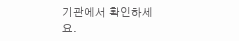기관에서 확인하세요.